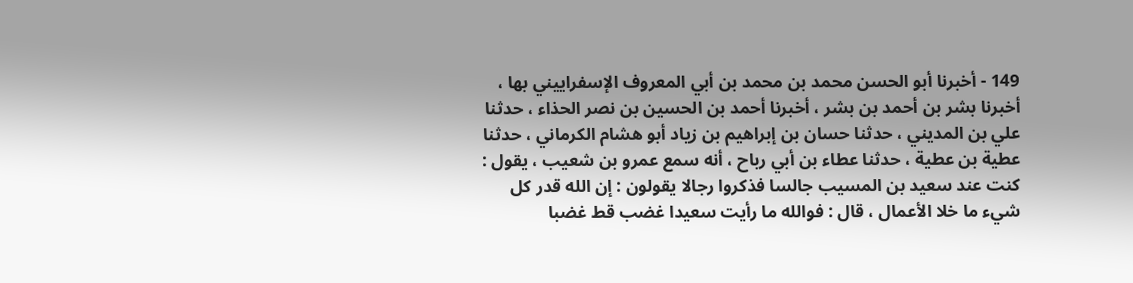149 - أخبرنا أبو الحسن محمد بن محمد بن أبي المعروف الإسفراييني بها ، أخبرنا بشر بن أحمد بن بشر ، أخبرنا أحمد بن الحسين بن نصر الحذاء ، حدثنا علي بن المديني ، حدثنا حسان بن إبراهيم بن زياد أبو هشام الكرماني ، حدثنا عطية بن عطية ، حدثنا عطاء بن أبي رباح ، أنه سمع عمرو بن شعيب ، يقول : كنت عند سعيد بن المسيب جالسا فذكروا رجالا يقولون : إن الله قدر كل شيء ما خلا الأعمال ، قال : فوالله ما رأيت سعيدا غضب قط غضبا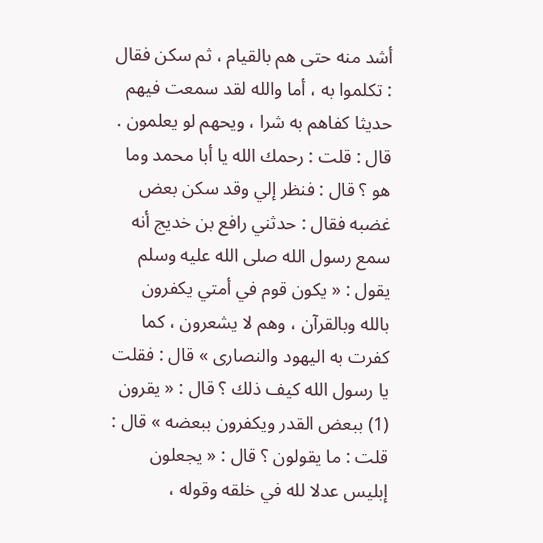أشد منه حتى هم بالقيام ، ثم سكن فقال : تكلموا به ، أما والله لقد سمعت فيهم حديثا كفاهم به شرا ، ويحهم لو يعلمون . قال : قلت : رحمك الله يا أبا محمد وما هو ؟ قال : فنظر إلي وقد سكن بعض غضبه فقال : حدثني رافع بن خديج أنه سمع رسول الله صلى الله عليه وسلم يقول : « يكون قوم في أمتي يكفرون بالله وبالقرآن ، وهم لا يشعرون ، كما كفرت به اليهود والنصارى » قال : فقلت يا رسول الله كيف ذلك ؟ قال : « يقرون (1) ببعض القدر ويكفرون ببعضه » قال : قلت : ما يقولون ؟ قال : « يجعلون إبليس عدلا لله في خلقه وقوله ،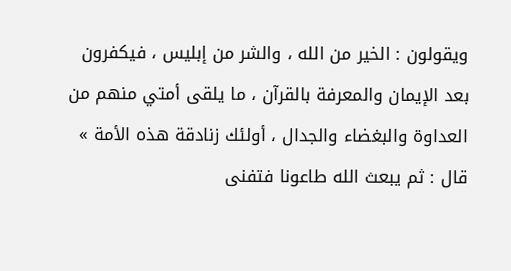ويقولون : الخير من الله ، والشر من إبليس ، فيكفرون بعد الإيمان والمعرفة بالقرآن ، ما يلقى أمتي منهم من العداوة والبغضاء والجدال ، أولئك زنادقة هذه الأمة » قال : ثم يبعث الله طاعونا فتفنى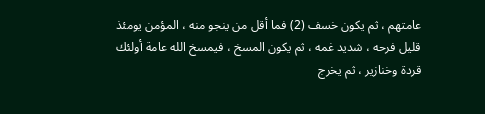عامتهم ، ثم يكون خسف (2) فما أقل من ينجو منه ، المؤمن يومئذ قليل فرحه ، شديد غمه ، ثم يكون المسخ ، فيمسخ الله عامة أولئك قردة وخنازير ، ثم يخرج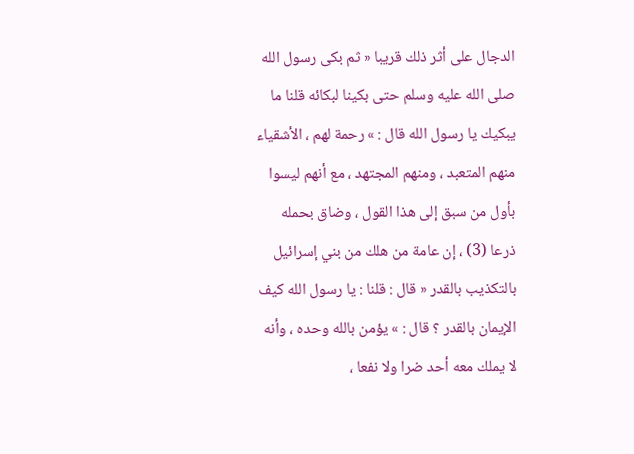الدجال على أثر ذلك قريبا « ثم بكى رسول الله صلى الله عليه وسلم حتى بكينا لبكائه قلنا ما يبكيك يا رسول الله قال : » رحمة لهم ، الأشقياء منهم المتعبد ، ومنهم المجتهد ، مع أنهم ليسوا بأول من سبق إلى هذا القول ، وضاق بحمله ذرعا (3) ، إن عامة من هلك من بني إسرائيل بالتكذيب بالقدر « قال : قلنا : يا رسول الله كيف الإيمان بالقدر ؟ قال : » يؤمن بالله وحده ، وأنه لا يملك معه أحد ضرا ولا نفعا ،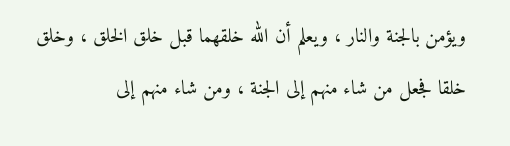ويؤمن بالجنة والنار ، ويعلم أن الله خلقهما قبل خلق الخلق ، وخلق خلقا فجعل من شاء منهم إلى الجنة ، ومن شاء منهم إلى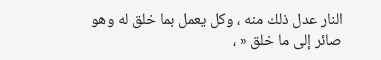النار عدل ذلك منه ، وكل يعمل بما خلق له وهو صائر إلى ما خلق « ،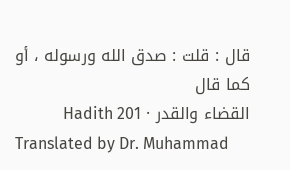قال : قلت : صدق الله ورسوله ، أو كما قال
القضاء والقدر · Hadith 201
Translated by Dr. Muhammad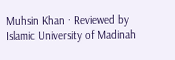Muhsin Khan · Reviewed by Islamic University of Madinah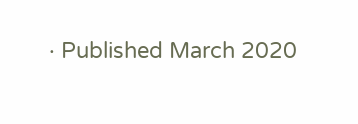· Published March 2020